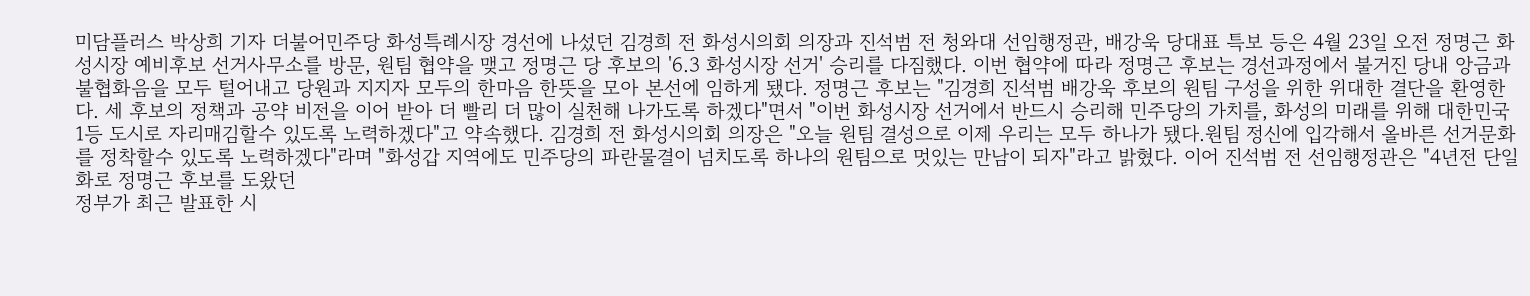미담플러스 박상희 기자 더불어민주당 화성특례시장 경선에 나섰던 김경희 전 화성시의회 의장과 진석범 전 청와대 선임행정관, 배강욱 당대표 특보 등은 4월 23일 오전 정명근 화성시장 예비후보 선거사무소를 방문, 원팀 협약을 맺고 정명근 당 후보의 '6.3 화성시장 선거' 승리를 다짐했다. 이번 협약에 따라 정명근 후보는 경선과정에서 불거진 당내 앙금과 불협화음을 모두 털어내고 당원과 지지자 모두의 한마음 한뜻을 모아 본선에 임하게 됐다. 정명근 후보는 "김경희 진석범 배강욱 후보의 원팀 구성을 위한 위대한 결단을 환영한다. 세 후보의 정책과 공약 비전을 이어 받아 더 빨리 더 많이 실천해 나가도록 하겠다"면서 "이번 화성시장 선거에서 반드시 승리해 민주당의 가치를, 화성의 미래를 위해 대한민국 1등 도시로 자리매김할수 있도록 노력하겠다"고 약속했다. 김경희 전 화성시의회 의장은 "오늘 원팀 결성으로 이제 우리는 모두 하나가 됐다.원팀 정신에 입각해서 올바른 선거문화를 정착할수 있도록 노력하겠다"라며 "화성갑 지역에도 민주당의 파란물결이 넘치도록 하나의 원팀으로 멋있는 만남이 되자"라고 밝혔다. 이어 진석범 전 선임행정관은 "4년전 단일화로 정명근 후보를 도왔던
정부가 최근 발표한 시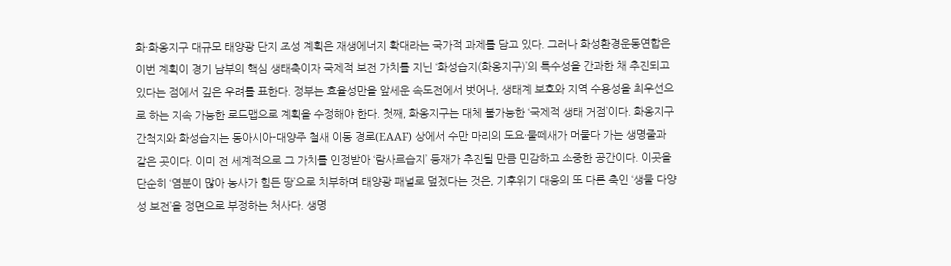화·화옹지구 대규모 태양광 단지 조성 계획은 재생에너지 확대라는 국가적 과제를 담고 있다. 그러나 화성환경운동연합은 이번 계획이 경기 남부의 핵심 생태축이자 국제적 보전 가치를 지닌 ‘화성습지(화옹지구)’의 특수성을 간과한 채 추진되고 있다는 점에서 깊은 우려를 표한다. 정부는 효율성만을 앞세운 속도전에서 벗어나, 생태계 보호와 지역 수용성을 최우선으로 하는 지속 가능한 로드맵으로 계획을 수정해야 한다. 첫째, 화옹지구는 대체 불가능한 ‘국제적 생태 거점’이다. 화옹지구 간척지와 화성습지는 동아시아-대양주 철새 이동 경로(EAAF) 상에서 수만 마리의 도요·물떼새가 머물다 가는 생명줄과 같은 곳이다. 이미 전 세계적으로 그 가치를 인정받아 ‘람사르습지’ 등재가 추진될 만큼 민감하고 소중한 공간이다. 이곳을 단순히 ‘염분이 많아 농사가 힘든 땅’으로 치부하며 태양광 패널로 덮겠다는 것은, 기후위기 대응의 또 다른 축인 ‘생물 다양성 보전’을 정면으로 부정하는 처사다. 생명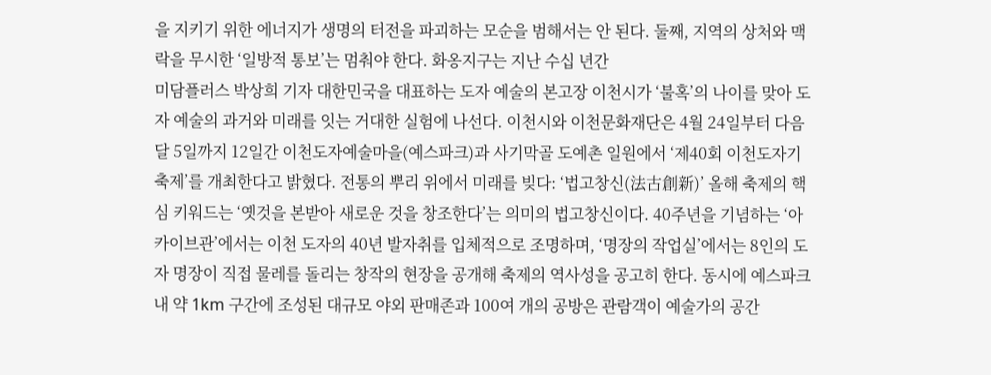을 지키기 위한 에너지가 생명의 터전을 파괴하는 모순을 범해서는 안 된다. 둘째, 지역의 상처와 맥락을 무시한 ‘일방적 통보’는 멈춰야 한다. 화옹지구는 지난 수십 년간
미담플러스 박상희 기자 대한민국을 대표하는 도자 예술의 본고장 이천시가 ‘불혹’의 나이를 맞아 도자 예술의 과거와 미래를 잇는 거대한 실험에 나선다. 이천시와 이천문화재단은 4월 24일부터 다음 달 5일까지 12일간 이천도자예술마을(예스파크)과 사기막골 도예촌 일원에서 ‘제40회 이천도자기축제’를 개최한다고 밝혔다. 전통의 뿌리 위에서 미래를 빚다: ‘법고창신(法古創新)’ 올해 축제의 핵심 키워드는 ‘옛것을 본받아 새로운 것을 창조한다’는 의미의 법고창신이다. 40주년을 기념하는 ‘아카이브관’에서는 이천 도자의 40년 발자취를 입체적으로 조명하며, ‘명장의 작업실’에서는 8인의 도자 명장이 직접 물레를 돌리는 창작의 현장을 공개해 축제의 역사성을 공고히 한다. 동시에 예스파크 내 약 1km 구간에 조성된 대규모 야외 판매존과 100여 개의 공방은 관람객이 예술가의 공간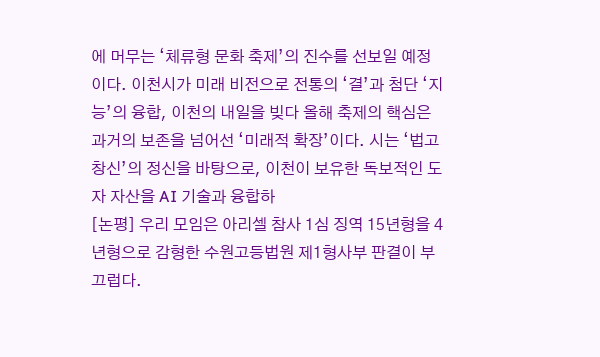에 머무는 ‘체류형 문화 축제’의 진수를 선보일 예정이다. 이천시가 미래 비전으로 전통의 ‘결’과 첨단 ‘지능’의 융합, 이천의 내일을 빚다 올해 축제의 핵심은 과거의 보존을 넘어선 ‘미래적 확장’이다. 시는 ‘법고창신’의 정신을 바탕으로, 이천이 보유한 독보적인 도자 자산을 AI 기술과 융합하
[논평] 우리 모임은 아리셀 참사 1심 징역 15년형을 4년형으로 감형한 수원고등법원 제1형사부 판결이 부끄럽다.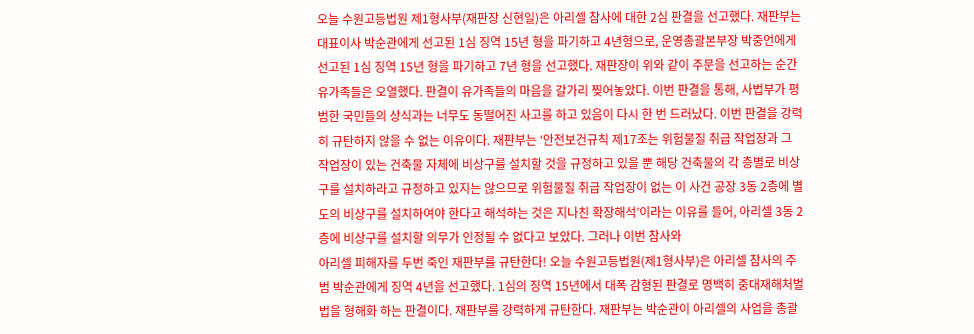오늘 수원고등법원 제1형사부(재판장 신현일)은 아리셀 참사에 대한 2심 판결을 선고했다. 재판부는 대표이사 박순관에게 선고된 1심 징역 15년 형을 파기하고 4년형으로, 운영총괄본부장 박중언에게 선고된 1심 징역 15년 형을 파기하고 7년 형을 선고했다. 재판장이 위와 같이 주문을 선고하는 순간 유가족들은 오열했다. 판결이 유가족들의 마음을 갈가리 찢어놓았다. 이번 판결을 통해, 사법부가 평범한 국민들의 상식과는 너무도 동떨어진 사고를 하고 있음이 다시 한 번 드러났다. 이번 판결을 강력히 규탄하지 않을 수 없는 이유이다. 재판부는 ‘안전보건규칙 제17조는 위험물질 취급 작업장과 그 작업장이 있는 건축물 자체에 비상구를 설치할 것을 규정하고 있을 뿐 해당 건축물의 각 층별로 비상구를 설치하라고 규정하고 있지는 않으므로 위험물질 취급 작업장이 없는 이 사건 공장 3동 2층에 별도의 비상구를 설치하여야 한다고 해석하는 것은 지나친 확장해석’이라는 이유를 들어, 아리셀 3동 2층에 비상구를 설치할 의무가 인정될 수 없다고 보았다. 그러나 이번 참사와
아리셀 피해자를 두번 죽인 재판부를 규탄한다! 오늘 수원고등법원(제1형사부)은 아리셀 참사의 주범 박순관에게 징역 4년을 선고했다. 1심의 징역 15년에서 대폭 감형된 판결로 명백히 중대재해처벌법을 형해화 하는 판결이다. 재판부를 강력하게 규탄한다. 재판부는 박순관이 아리셀의 사업을 총괄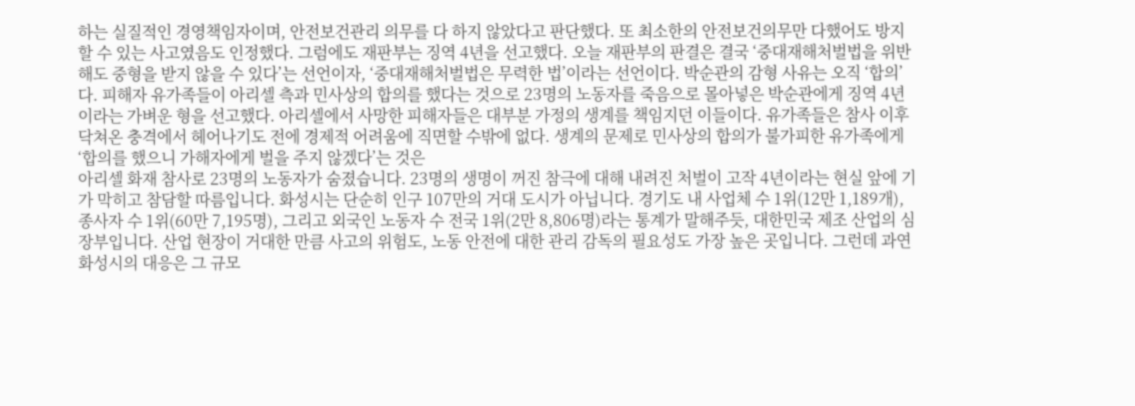하는 실질적인 경영책임자이며, 안전보건관리 의무를 다 하지 않았다고 판단했다. 또 최소한의 안전보건의무만 다했어도 방지할 수 있는 사고였음도 인정했다. 그럼에도 재판부는 징역 4년을 선고했다. 오늘 재판부의 판결은 결국 ‘중대재해처벌법을 위반해도 중형을 받지 않을 수 있다’는 선언이자, ‘중대재해처벌법은 무력한 법’이라는 선언이다. 박순관의 감형 사유는 오직 ‘합의’다. 피해자 유가족들이 아리셀 측과 민사상의 합의를 했다는 것으로 23명의 노동자를 죽음으로 몰아넣은 박순관에게 징역 4년이라는 가벼운 형을 선고했다. 아리셀에서 사망한 피해자들은 대부분 가정의 생계를 책임지던 이들이다. 유가족들은 참사 이후 닥쳐온 충격에서 헤어나기도 전에 경제적 어려움에 직면할 수밖에 없다. 생계의 문제로 민사상의 합의가 불가피한 유가족에게 ‘합의를 했으니 가해자에게 벌을 주지 않겠다’는 것은
아리셀 화재 참사로 23명의 노동자가 숨졌습니다. 23명의 생명이 꺼진 참극에 대해 내려진 처벌이 고작 4년이라는 현실 앞에 기가 막히고 참담할 따름입니다. 화성시는 단순히 인구 107만의 거대 도시가 아닙니다. 경기도 내 사업체 수 1위(12만 1,189개), 종사자 수 1위(60만 7,195명), 그리고 외국인 노동자 수 전국 1위(2만 8,806명)라는 통계가 말해주듯, 대한민국 제조 산업의 심장부입니다. 산업 현장이 거대한 만큼 사고의 위험도, 노동 안전에 대한 관리 감독의 필요성도 가장 높은 곳입니다. 그런데 과연 화성시의 대응은 그 규모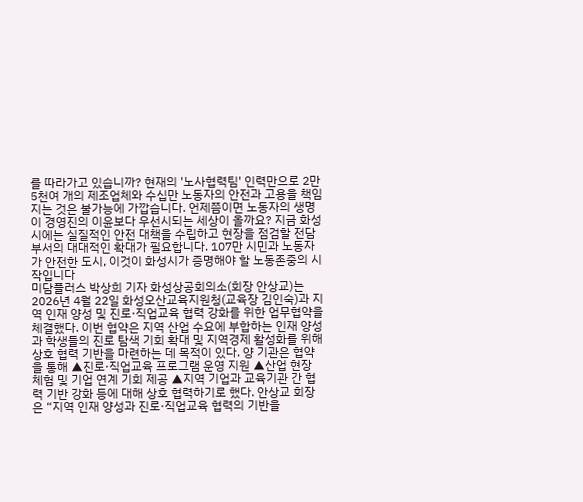를 따라가고 있습니까? 현재의 '노사협력팀' 인력만으로 2만 5천여 개의 제조업체와 수십만 노동자의 안전과 고용을 책임지는 것은 불가능에 가깝습니다. 언제쯤이면 노동자의 생명이 경영진의 이윤보다 우선시되는 세상이 올까요? 지금 화성시에는 실질적인 안전 대책을 수립하고 현장을 점검할 전담 부서의 대대적인 확대가 필요합니다. 107만 시민과 노동자가 안전한 도시, 이것이 화성시가 증명해야 할 노동존중의 시작입니다
미담플러스 박상희 기자 화성상공회의소(회장 안상교)는 2026년 4월 22일 화성오산교육지원청(교육장 김인숙)과 지역 인재 양성 및 진로·직업교육 협력 강화를 위한 업무협약을 체결했다. 이번 협약은 지역 산업 수요에 부합하는 인재 양성과 학생들의 진로 탐색 기회 확대 및 지역경제 활성화를 위해 상호 협력 기반을 마련하는 데 목적이 있다. 양 기관은 협약을 통해 ▲진로·직업교육 프로그램 운영 지원 ▲산업 현장 체험 및 기업 연계 기회 제공 ▲지역 기업과 교육기관 간 협력 기반 강화 등에 대해 상호 협력하기로 했다. 안상교 회장은 “지역 인재 양성과 진로·직업교육 협력의 기반을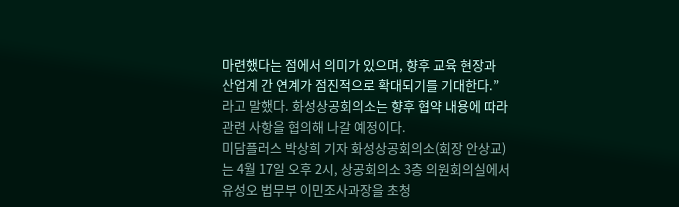마련했다는 점에서 의미가 있으며, 향후 교육 현장과 산업계 간 연계가 점진적으로 확대되기를 기대한다.”라고 말했다. 화성상공회의소는 향후 협약 내용에 따라 관련 사항을 협의해 나갈 예정이다.
미담플러스 박상희 기자 화성상공회의소(회장 안상교)는 4월 17일 오후 2시, 상공회의소 3층 의원회의실에서 유성오 법무부 이민조사과장을 초청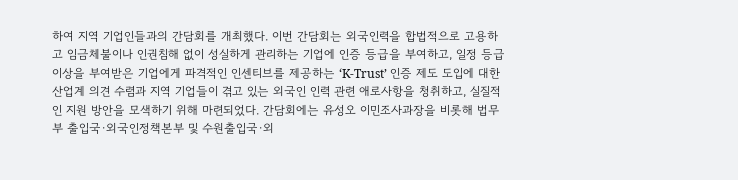하여 지역 기업인들과의 간담회를 개최했다. 이번 간담회는 외국인력을 합법적으로 고용하고 임금체불이나 인권침해 없이 성실하게 관리하는 기업에 인증 등급을 부여하고, 일정 등급 이상을 부여받은 기업에게 파격적인 인센티브를 제공하는 ‘K-Trust’ 인증 제도 도입에 대한 산업계 의견 수렴과 지역 기업들이 겪고 있는 외국인 인력 관련 애로사항을 청취하고, 실질적인 지원 방안을 모색하기 위해 마련되었다. 간담회에는 유성오 이민조사과장을 비롯해 법무부 출입국·외국인정책본부 및 수원출입국·외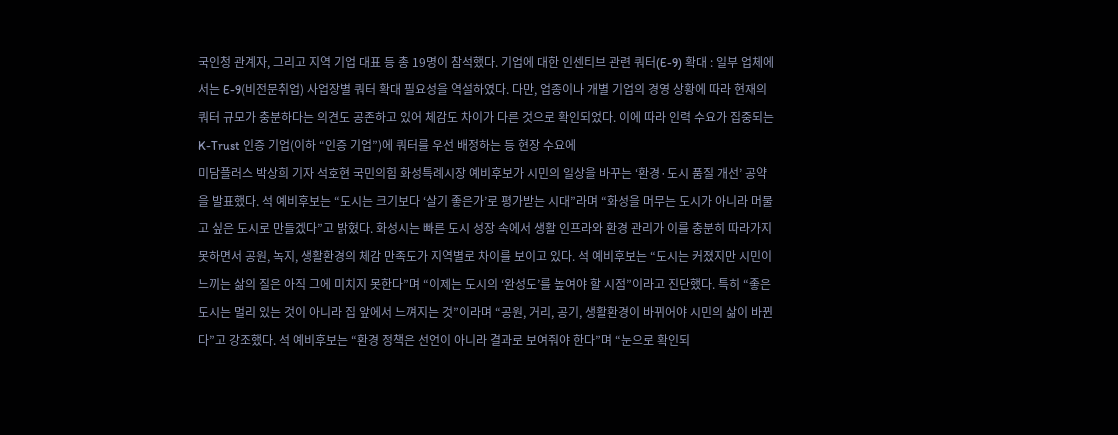국인청 관계자, 그리고 지역 기업 대표 등 총 19명이 참석했다. 기업에 대한 인센티브 관련 쿼터(E-9) 확대 : 일부 업체에서는 E-9(비전문취업) 사업장별 쿼터 확대 필요성을 역설하였다. 다만, 업종이나 개별 기업의 경영 상황에 따라 현재의 쿼터 규모가 충분하다는 의견도 공존하고 있어 체감도 차이가 다른 것으로 확인되었다. 이에 따라 인력 수요가 집중되는 K-Trust 인증 기업(이하 “인증 기업”)에 쿼터를 우선 배정하는 등 현장 수요에
미담플러스 박상희 기자 석호현 국민의힘 화성특례시장 예비후보가 시민의 일상을 바꾸는 ‘환경·도시 품질 개선’ 공약을 발표했다. 석 예비후보는 “도시는 크기보다 ‘살기 좋은가’로 평가받는 시대”라며 “화성을 머무는 도시가 아니라 머물고 싶은 도시로 만들겠다”고 밝혔다. 화성시는 빠른 도시 성장 속에서 생활 인프라와 환경 관리가 이를 충분히 따라가지 못하면서 공원, 녹지, 생활환경의 체감 만족도가 지역별로 차이를 보이고 있다. 석 예비후보는 “도시는 커졌지만 시민이 느끼는 삶의 질은 아직 그에 미치지 못한다”며 “이제는 도시의 ‘완성도’를 높여야 할 시점”이라고 진단했다. 특히 “좋은 도시는 멀리 있는 것이 아니라 집 앞에서 느껴지는 것”이라며 “공원, 거리, 공기, 생활환경이 바뀌어야 시민의 삶이 바뀐다”고 강조했다. 석 예비후보는 “환경 정책은 선언이 아니라 결과로 보여줘야 한다”며 “눈으로 확인되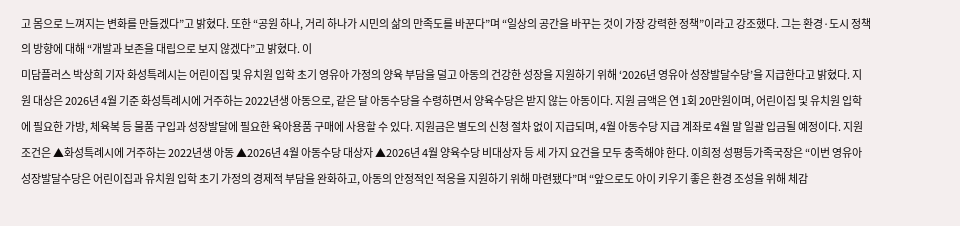고 몸으로 느껴지는 변화를 만들겠다”고 밝혔다. 또한 “공원 하나, 거리 하나가 시민의 삶의 만족도를 바꾼다”며 “일상의 공간을 바꾸는 것이 가장 강력한 정책”이라고 강조했다. 그는 환경·도시 정책의 방향에 대해 “개발과 보존을 대립으로 보지 않겠다”고 밝혔다. 이
미담플러스 박상희 기자 화성특례시는 어린이집 및 유치원 입학 초기 영유아 가정의 양육 부담을 덜고 아동의 건강한 성장을 지원하기 위해 ‘2026년 영유아 성장발달수당’을 지급한다고 밝혔다. 지원 대상은 2026년 4월 기준 화성특례시에 거주하는 2022년생 아동으로, 같은 달 아동수당을 수령하면서 양육수당은 받지 않는 아동이다. 지원 금액은 연 1회 20만원이며, 어린이집 및 유치원 입학에 필요한 가방, 체육복 등 물품 구입과 성장발달에 필요한 육아용품 구매에 사용할 수 있다. 지원금은 별도의 신청 절차 없이 지급되며, 4월 아동수당 지급 계좌로 4월 말 일괄 입금될 예정이다. 지원 조건은 ▲화성특례시에 거주하는 2022년생 아동 ▲2026년 4월 아동수당 대상자 ▲2026년 4월 양육수당 비대상자 등 세 가지 요건을 모두 충족해야 한다. 이희정 성평등가족국장은 “이번 영유아 성장발달수당은 어린이집과 유치원 입학 초기 가정의 경제적 부담을 완화하고, 아동의 안정적인 적응을 지원하기 위해 마련됐다”며 “앞으로도 아이 키우기 좋은 환경 조성을 위해 체감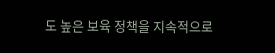도 높은 보육 정책을 지속적으로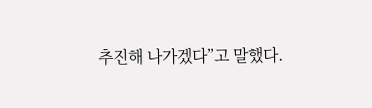추진해 나가겠다”고 말했다.